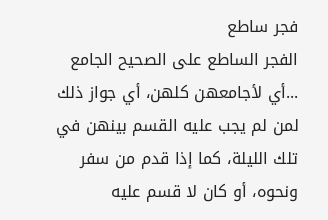فجر ساطع
الفجر الساطع على الصحيح الجامع
...أي لأجامعهن كلهن، أي جواز ذلك لمن لم يجب عليه القسم بينهن في تلك الليلة، كما إذا قدم من سفر ونحوه، أو كان لا قسم عليه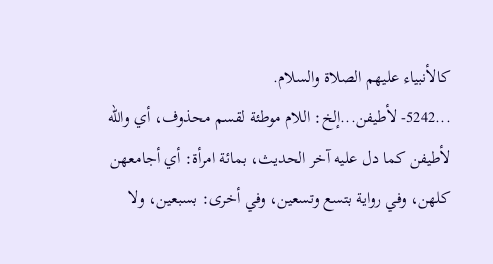كالأنبياء عليهم الصلاة والسلام.
...5242- لأطيفن...إلخ: اللام موطئة لقسم محذوف، أي والله لأطيفن كما دل عليه آخر الحديث، بمائة امرأة: أي أجامعهن كلهن، وفي رواية بتسع وتسعين، وفي أخرى: بسبعين، ولا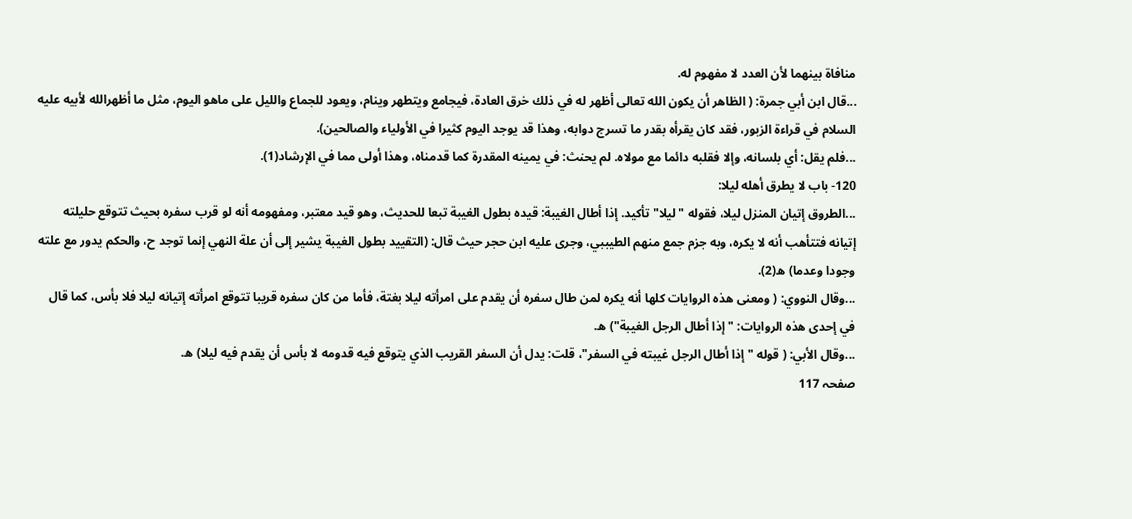منافاة بينهما لأن العدد لا مفهوم له.
...قال ابن أبي جمرة: ( الظاهر أن يكون الله تعالى أظهر له في ذلك خرق العادة، فيجامع ويتطهر وينام، ويعود للجماع والليل على ماهو اليوم، مثل ما أظهرالله لأبيه عليه السلام في قراءة الزبور، فقد كان يقرأه بقدر ما تسرج دوابه، وهذا قد يوجد اليوم كثيرا في الأولياء والصالحين).
...فلم يقل: أي بلسانه، وإلا فقلبه دائما مع مولاه. لم يحنث: في يمينه المقدرة كما قدمناه، وهذا أولى مما في الإرشاد(1).
120- باب لا يطرق أهله ليلا:
...الطروق إتيان المنزل ليلا، فقوله " ليلا" تأكيد. إذا أطال الغيبة: قيده بطول الغيبة تبعا للحديث، وهو قيد معتبر، ومفهومه أنه لو قرب سفره بحيث تتوقع حليلته إتيانه فتتأهب أنه لا يكره، وبه جزم جمع منهم الطيببي، وجرى عليه ابن حجر حيث قال: (التقييد بطول الغيبة يشير إلى أن علة النهي إنما توجد ح، والحكم يدور مع علته وجودا وعدما) ه(2).
...وقال النووي: ( ومعنى هذه الروايات كلها أنه يكره لمن طال سفره أن يقدم على امرأته ليلا بغتة، فأما من كان سفره قريبا تتوقع امرأته إتيانه ليلا فلا بأس، كما قال في إحدى هذه الروايات: " إذا أطال الرجل الغيبة") ه.
...وقال الأبي: ( قوله " إذا أطال الرجل غيبته في السفر"، قلت: يدل أن السفر القريب الذي يتوقع فيه قدومه لا بأس أن يقدم فيه ليلا) ه.
صفحہ 117